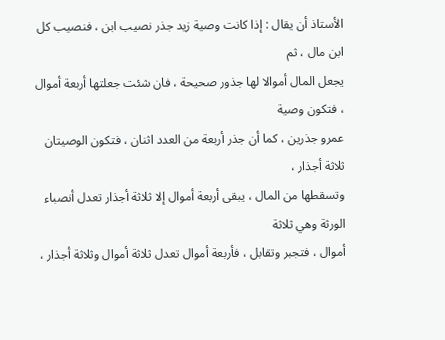الأستاذ أن يقال : إذا كانت وصية زيد جذر نصيب ابن ، فنصيب كل ابن مال ، ثم
يجعل المال أموالا لها جذور صحيحة ، فان شئت جعلتها أربعة أموال ، فتكون وصية
عمرو جذرين ، كما أن جذر أربعة من العدد اثنان ، فتكون الوصيتان ثلاثة أجذار ،
وتسقطها من المال ، يبقى أربعة أموال إلا ثلاثة أجذار تعدل أنصباء الورثة وهي ثلاثة
أموال ، فتجبر وتقابل ، فأربعة أموال تعدل ثلاثة أموال وثلاثة أجذار ،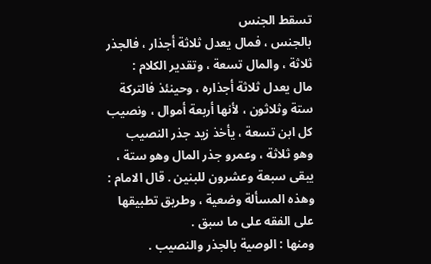تسقط الجنس
بالجنس ، فمال يعدل ثلاثة أجذار ، فالجذر ثلاثة ، والمال تسعة ، وتقدير الكلام :
مال يعدل ثلاثة أجذاره ، وحينئذ فالتركة ستة وثلاثون ، لأنها أربعة أموال ، ونصيب
كل ابن تسعة ، يأخذ زيد جذر النصيب وهو ثلاثة ، وعمرو جذر المال وهو ستة ،
يبقى سبعة وعشرون للبنين . قال الامام : وهذه المسألة وضعية ، وطريق تطبيقها
على الفقه على ما سبق .
ومنها : الوصية بالجذر والنصيب .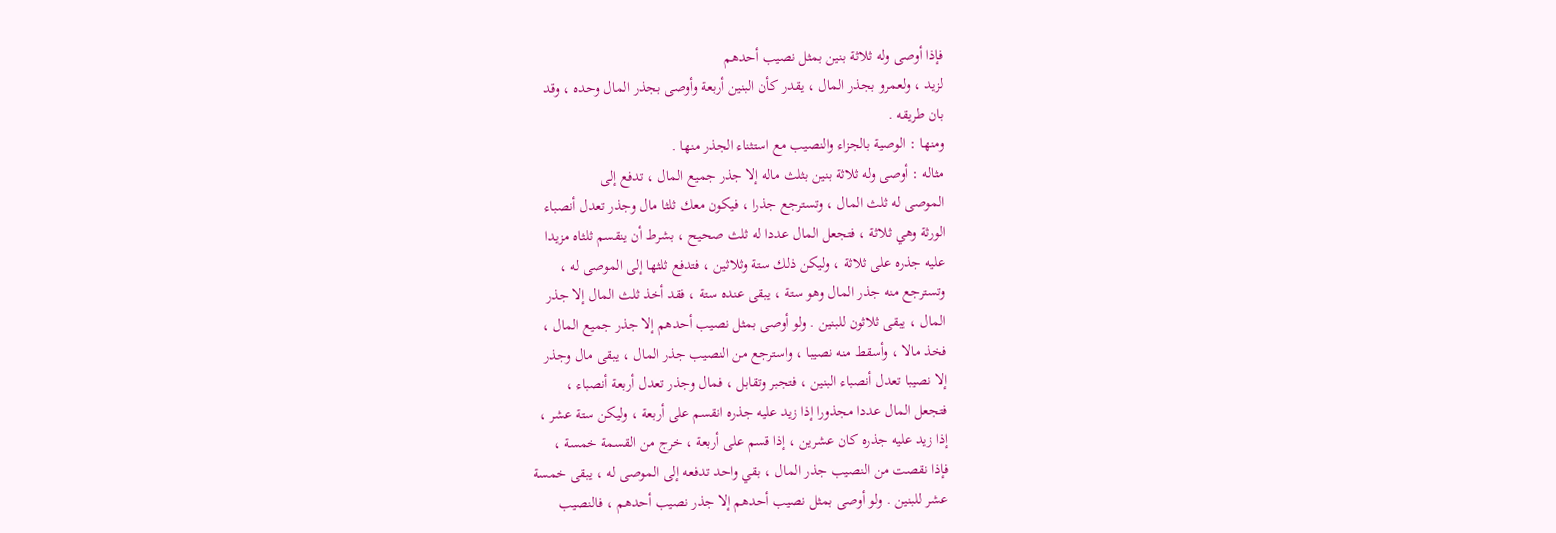فإذا أوصى وله ثلاثة بنين بمثل نصيب أحدهم
لزيد ، ولعمرو بجذر المال ، يقدر كأن البنين أربعة وأوصى بجذر المال وحده ، وقد
بان طريقه .
ومنها : الوصية بالجزاء والنصيب مع استثناء الجذر منها .
مثاله : أوصى وله ثلاثة بنين بثلث ماله إلا جذر جميع المال ، تدفع إلى
الموصى له ثلث المال ، وتسترجع جذرا ، فيكون معك ثلثا مال وجذر تعدل أنصباء
الورثة وهي ثلاثة ، فتجعل المال عددا له ثلث صحيح ، بشرط أن ينقسم ثلثاه مزيدا
عليه جذره على ثلاثة ، وليكن ذلك ستة وثلاثين ، فتدفع ثلثها إلى الموصى له ،
وتسترجع منه جذر المال وهو ستة ، يبقى عنده ستة ، فقد أخذ ثلث المال إلا جذر
المال ، يبقى ثلاثون للبنين . ولو أوصى بمثل نصيب أحدهم إلا جذر جميع المال ،
فخذ مالا ، وأسقط منه نصيبا ، واسترجع من النصيب جذر المال ، يبقى مال وجذر
إلا نصيبا تعدل أنصباء البنين ، فتجبر وتقابل ، فمال وجذر تعدل أربعة أنصباء ،
فتجعل المال عددا مجذورا إذا زيد عليه جذره انقسم على أربعة ، وليكن ستة عشر ،
إذا زيد عليه جذره كان عشرين ، إذا قسم على أربعة ، خرج من القسمة خمسة ،
فإذا نقصت من النصيب جذر المال ، بقي واحد تدفعه إلى الموصى له ، يبقى خمسة
عشر للبنين . ولو أوصى بمثل نصيب أحدهم إلا جذر نصيب أحدهم ، فالنصيب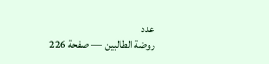عدد
روضة الطالبين — صفحة 226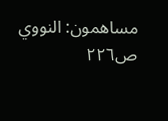مساهمون: النووي
ص٢٢٦